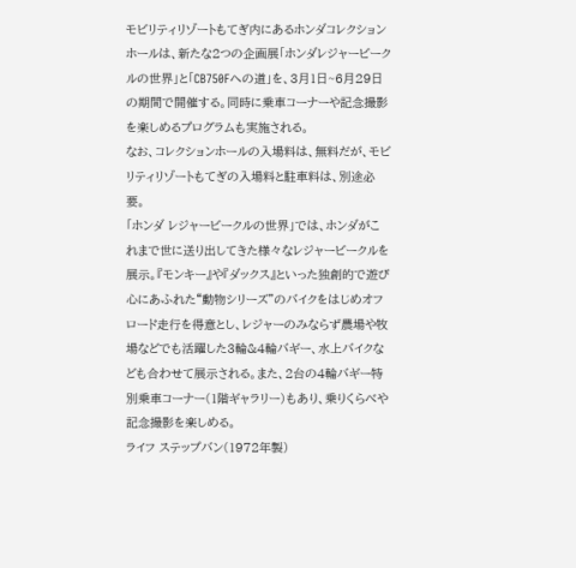モビリティリゾートもてぎ内にあるホンダコレクションホールは、新たな2つの企画展「ホンダレジャービークルの世界」と「CB750Fへの道」を、3月1日~6月29日の期間で開催する。同時に乗車コーナーや記念撮影を楽しめるプログラムも実施される。
なお、コレクションホールの入場料は、無料だが、モビリティリゾートもてぎの入場料と駐車料は、別途必要。
「ホンダ レジャービークルの世界」では、ホンダがこれまで世に送り出してきた様々なレジャービークルを展示。『モンキー』や『ダックス』といった独創的で遊び心にあふれた“動物シリーズ”のバイクをはじめオフロード走行を得意とし、レジャーのみならず農場や牧場などでも活躍した3輪&4輪バギー、水上バイクなども合わせて展示される。また、2台の4輪バギー特別乗車コーナー(1階ギャラリー)もあり、乗りくらべや記念撮影を楽しめる。
ライフ ステップバン(1972年製)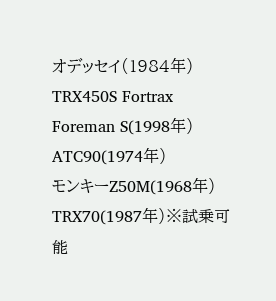オデッセイ(1984年)
TRX450S Fortrax Foreman S(1998年)
ATC90(1974年)
モンキーZ50M(1968年)
TRX70(1987年)※試乗可能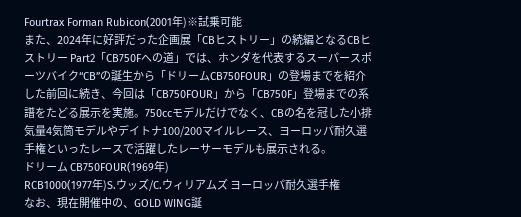Fourtrax Forman Rubicon(2001年)※試乗可能
また、2024年に好評だった企画展「CBヒストリー」の続編となるCBヒストリー Part2「CB750Fへの道」では、ホンダを代表するスーパースポーツバイク“CB”の誕生から「ドリームCB750FOUR」の登場までを紹介した前回に続き、今回は「CB750FOUR」から「CB750F」登場までの系譜をたどる展示を実施。750ccモデルだけでなく、CBの名を冠した小排気量4気筒モデルやデイトナ100/200マイルレース、ヨーロッパ耐久選手権といったレースで活躍したレーサーモデルも展示される。
ドリーム CB750FOUR(1969年)
RCB1000(1977年)S.ウッズ/C.ウィリアムズ ヨーロッパ耐久選手権
なお、現在開催中の、GOLD WING誕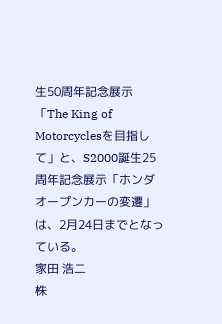生50周年記念展示「The King of Motorcyclesを目指して」と、S2000誕生25周年記念展示「ホンダ オープンカーの変遷」は、2月24日までとなっている。
家田 浩二
株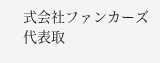式会社ファンカーズ 代表取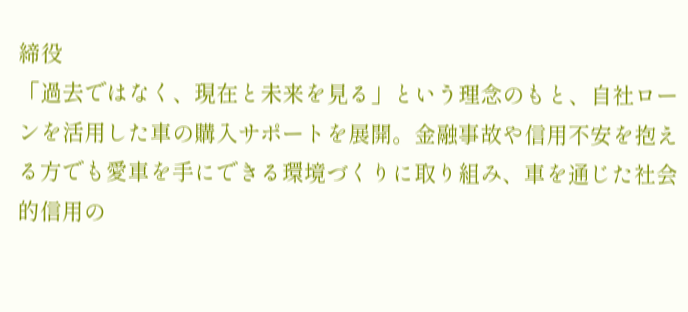締役
「過去ではなく、現在と未来を見る」という理念のもと、自社ローンを活用した車の購入サポートを展開。金融事故や信用不安を抱える方でも愛車を手にできる環境づくりに取り組み、車を通じた社会的信用の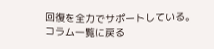回復を全力でサポートしている。
コラム一覧に戻る